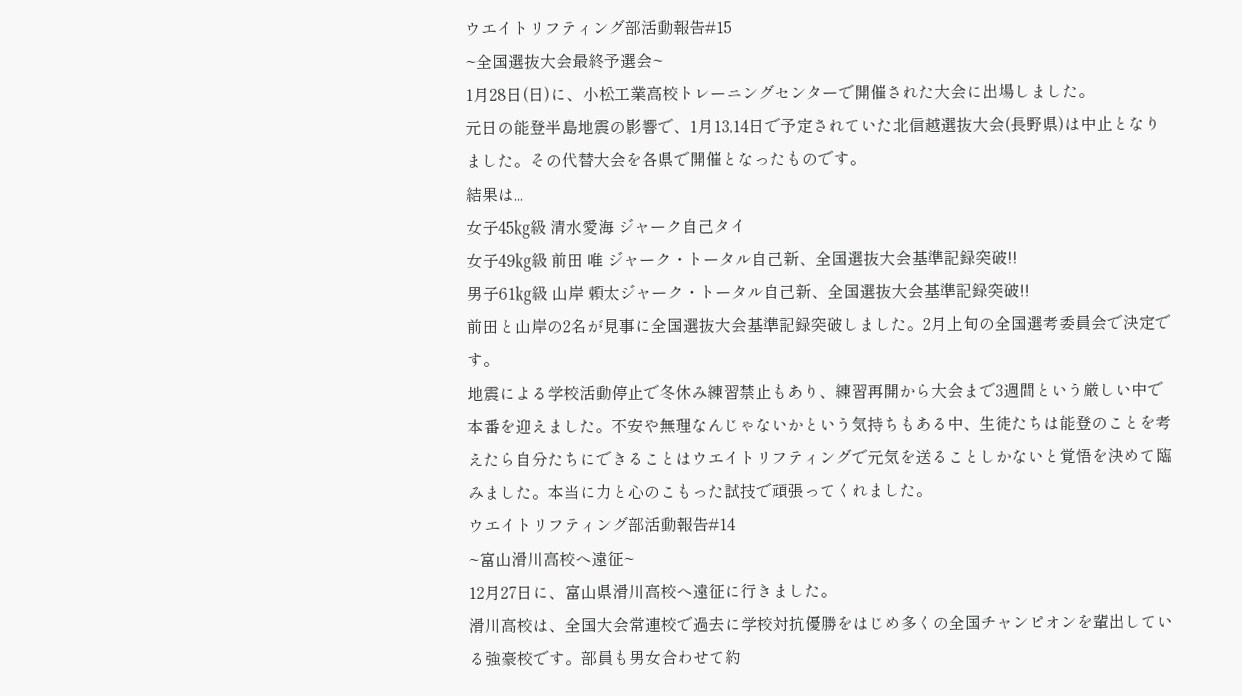ウエイトリフティング部活動報告#15
~全国選抜大会最終予選会~
1月28日(日)に、小松工業高校トレーニングセンターで開催された大会に出場しました。
元日の能登半島地震の影響で、1月13,14日で予定されていた北信越選抜大会(長野県)は中止となりました。その代替大会を各県で開催となったものです。
結果は...
女子45㎏級 清水愛海 ジャーク自己タイ
女子49㎏級 前田 唯 ジャーク・トータル自己新、全国選抜大会基準記録突破!!
男子61㎏級 山岸 頼太ジャーク・トータル自己新、全国選抜大会基準記録突破!!
前田と山岸の2名が見事に全国選抜大会基準記録突破しました。2月上旬の全国選考委員会で決定です。
地震による学校活動停止で冬休み練習禁止もあり、練習再開から大会まで3週間という厳しい中で本番を迎えました。不安や無理なんじゃないかという気持ちもある中、生徒たちは能登のことを考えたら自分たちにできることはウエイトリフティングで元気を送ることしかないと覚悟を決めて臨みました。本当に力と心のこもった試技で頑張ってくれました。
ウエイトリフティング部活動報告#14
~富山滑川高校へ遠征~
12月27日に、富山県滑川高校へ遠征に行きました。
滑川高校は、全国大会常連校で過去に学校対抗優勝をはじめ多くの全国チャンピオンを輩出している強豪校です。部員も男女合わせて約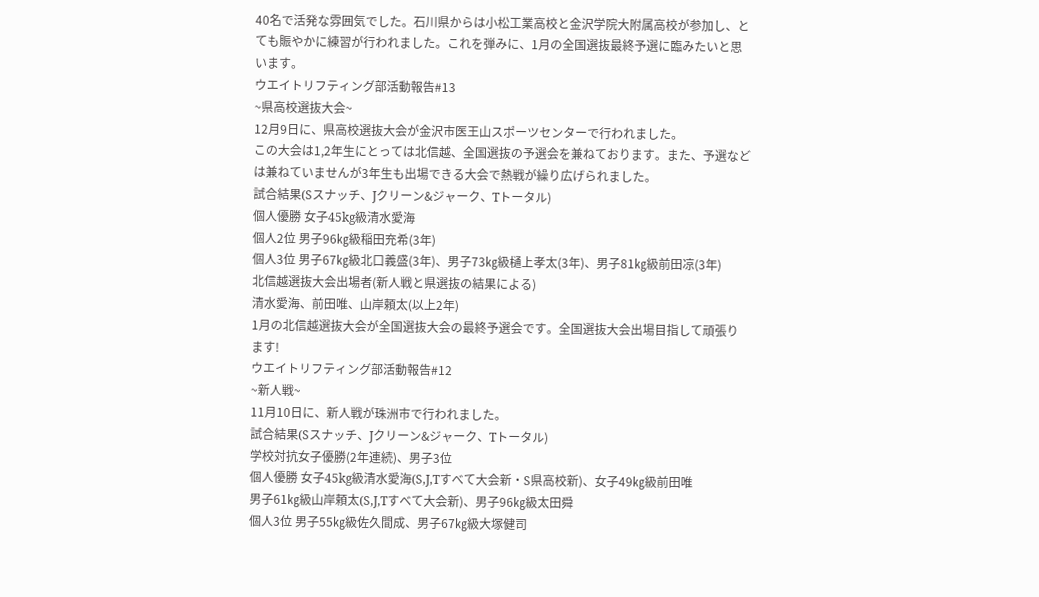40名で活発な雰囲気でした。石川県からは小松工業高校と金沢学院大附属高校が参加し、とても賑やかに練習が行われました。これを弾みに、1月の全国選抜最終予選に臨みたいと思います。
ウエイトリフティング部活動報告#13
~県高校選抜大会~
12月9日に、県高校選抜大会が金沢市医王山スポーツセンターで行われました。
この大会は1,2年生にとっては北信越、全国選抜の予選会を兼ねております。また、予選などは兼ねていませんが3年生も出場できる大会で熱戦が繰り広げられました。
試合結果(Sスナッチ、Jクリーン&ジャーク、Tトータル)
個人優勝 女子45kg級清水愛海
個人2位 男子96㎏級稲田充希(3年)
個人3位 男子67㎏級北口義盛(3年)、男子73㎏級樋上孝太(3年)、男子81㎏級前田凉(3年)
北信越選抜大会出場者(新人戦と県選抜の結果による)
清水愛海、前田唯、山岸頼太(以上2年)
1月の北信越選抜大会が全国選抜大会の最終予選会です。全国選抜大会出場目指して頑張ります!
ウエイトリフティング部活動報告#12
~新人戦~
11月10日に、新人戦が珠洲市で行われました。
試合結果(Sスナッチ、Jクリーン&ジャーク、Tトータル)
学校対抗女子優勝(2年連続)、男子3位
個人優勝 女子45kg級清水愛海(S,J,Tすべて大会新・S県高校新)、女子49㎏級前田唯
男子61㎏級山岸頼太(S,J,Tすべて大会新)、男子96㎏級太田舜
個人3位 男子55㎏級佐久間成、男子67㎏級大塚健司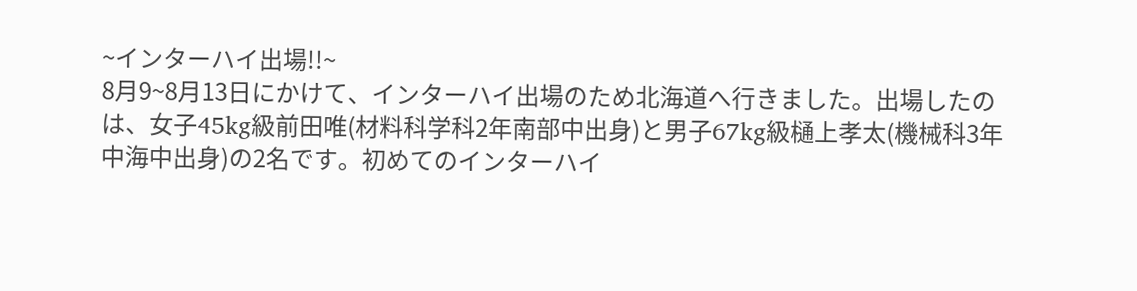~インターハイ出場!!~
8月9~8月13日にかけて、インターハイ出場のため北海道へ行きました。出場したのは、女子45kg級前田唯(材料科学科2年南部中出身)と男子67kg級樋上孝太(機械科3年中海中出身)の2名です。初めてのインターハイ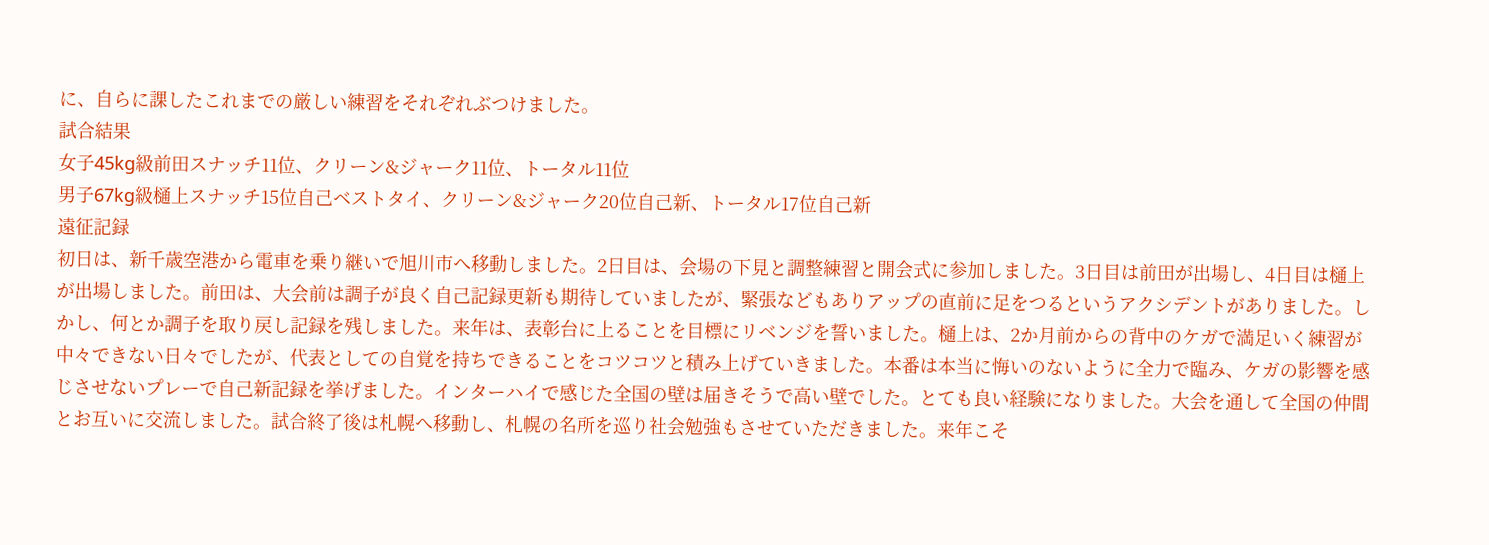に、自らに課したこれまでの厳しい練習をそれぞれぶつけました。
試合結果
女子45kg級前田スナッチ11位、クリーン&ジャーク11位、トータル11位
男子67kg級樋上スナッチ15位自己ベストタイ、クリーン&ジャーク20位自己新、トータル17位自己新
遠征記録
初日は、新千歳空港から電車を乗り継いで旭川市へ移動しました。2日目は、会場の下見と調整練習と開会式に参加しました。3日目は前田が出場し、4日目は樋上が出場しました。前田は、大会前は調子が良く自己記録更新も期待していましたが、緊張などもありアップの直前に足をつるというアクシデントがありました。しかし、何とか調子を取り戻し記録を残しました。来年は、表彰台に上ることを目標にリベンジを誓いました。樋上は、2か月前からの背中のケガで満足いく練習が中々できない日々でしたが、代表としての自覚を持ちできることをコツコツと積み上げていきました。本番は本当に悔いのないように全力で臨み、ケガの影響を感じさせないプレーで自己新記録を挙げました。インターハイで感じた全国の壁は届きそうで高い壁でした。とても良い経験になりました。大会を通して全国の仲間とお互いに交流しました。試合終了後は札幌へ移動し、札幌の名所を巡り社会勉強もさせていただきました。来年こそ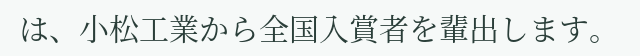は、小松工業から全国入賞者を輩出します。